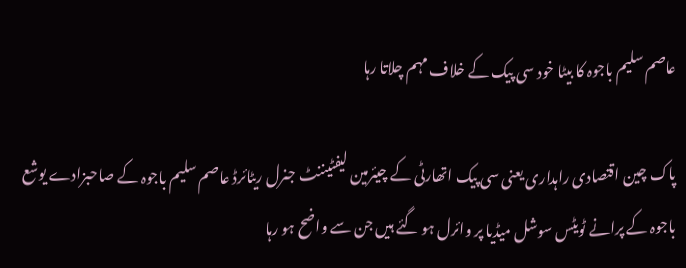عاصم سلیم باجوہ کا بیٹا خود سی پیک کے خلاف مہم چلاتا رہا

پاک چین اقتصادی راہداری یعنی سی پیک اتھارٹی کے چیئرمین لیفٹیننٹ جنرل ریٹائرڈ عاصم سلیم باجوہ کے صاحبزادے یوشع باجوہ کے پرانے ٹویٹس سوشل میڈیا پر وائرل ہو گئے ہیں جن سے واضح ہو رہا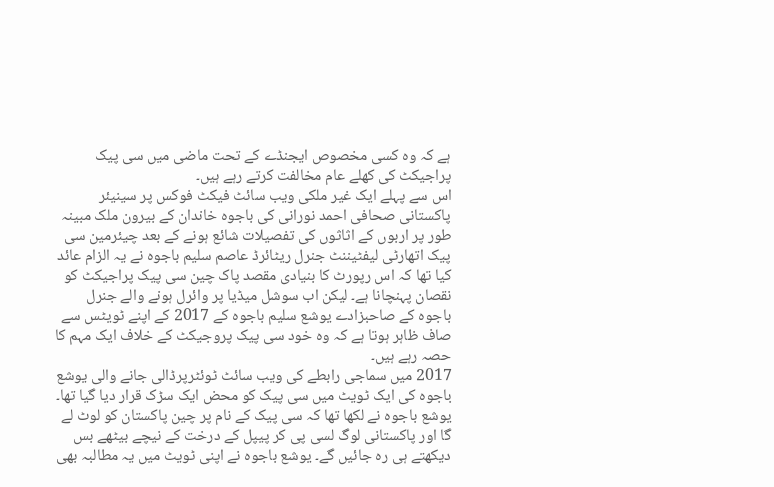ہے کہ وہ کسی مخصوص ایجنڈے کے تحت ماضی میں سی پیک پراجیکٹ کی کھلے عام مخالفت کرتے رہے ہیں۔
اس سے پہلے ایک غیر ملکی ویب سائٹ فیکٹ فوکس پر سینیئر پاکستانی صحافی احمد نورانی کی باجوہ خاندان کے بیرون ملک مبینہ طور پر اربوں کے اثاثوں کی تفصیلات شائع ہونے کے بعد چیئرمین سی پیک اتھارٹی لیفٹیننٹ جنرل ریٹائرڈ عاصم سلیم باجوہ نے یہ الزام عائد کیا تھا کہ اس رپورٹ کا بنیادی مقصد پاک چین سی پیک پراجیکٹ کو نقصان پہنچانا ہے۔ لیکن اب سوشل میڈیا پر وائرل ہونے والے جنرل باجوہ کے صاحبزادے یوشع سلیم باجوہ کے 2017 کے اپنے ٹویٹس سے صاف ظاہر ہوتا ہے کہ وہ خود سی پیک پروجیکٹ کے خلاف ایک مہم کا حصہ رہے ہیں۔
2017 میں سماجی رابطے کی ویب سائٹ ٹوئٹرپرڈالی جانے والی یوشع باجوہ کی ایک ٹویٹ میں سی پیک کو محض ایک سڑک قرار دیا گیا تھا۔ یوشع باجوہ نے لکھا تھا کہ سی پیک کے نام پر چین پاکستان کو لوٹ لے گا اور پاکستانی لوگ لسی پی کر پیپل کے درخت کے نیچے بیٹھے بس دیکھتے ہی رہ جائیں گے۔ یوشع باجوہ نے اپنی ٹویٹ میں یہ مطالبہ بھی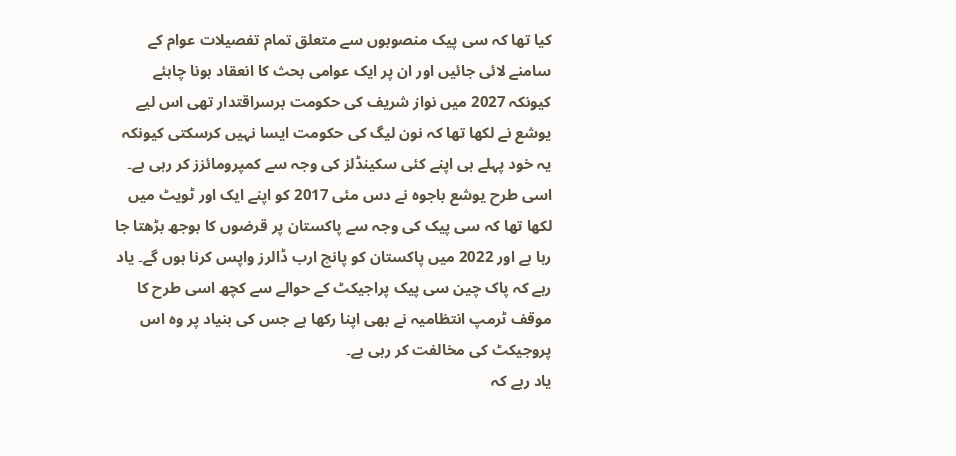کیا تھا کہ سی پیک منصوبوں سے متعلق تمام تفصیلات عوام کے سامنے لائی جائیں اور ان پر ایک عوامی بحث کا انعقاد ہونا چاہئے کیونکہ 2027 میں نواز شریف کی حکومت برسراقتدار تھی اس لیے یوشع نے لکھا تھا کہ نون لیگ کی حکومت ایسا نہیں کرسکتی کیونکہ یہ خود پہلے ہی اپنے کئی سکینڈلز کی وجہ سے کمپرومائزز کر رہی ہے۔
اسی طرح یوشع باجوہ نے دس مئی 2017 کو اپنے ایک اور ٹویٹ میں لکھا تھا کہ سی پیک کی وجہ سے پاکستان پر قرضوں کا بوجھ بڑھتا جا رہا ہے اور 2022 میں پاکستان کو پانچ ارب ڈالرز واپس کرنا ہوں گے۔ یاد رہے کہ پاک چین سی پیک پراجیکٹ کے حوالے سے کچھ اسی طرح کا موقف ٹرمپ انتظامیہ نے بھی اپنا رکھا ہے جس کی بنیاد پر وہ اس پروجیکٹ کی مخالفت کر رہی ہے۔
یاد رہے کہ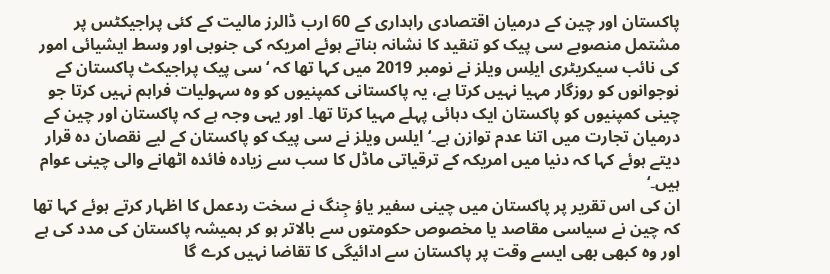پاکستان اور چین کے درمیان اقتصادی راہداری کے 60 ارب ڈالرز مالیت کے کئی پراجیکٹس پر مشتمل منصوبے سی پیک کو تنقید کا نشانہ بناتے ہوئے امریکہ کی جنوبی اور وسط ایشیائی امور کی نائب سیکریٹری ایلِس ویلز نے نومبر 2019 میں کہا تھا کہ ‘سی پیک پراجیکٹ پاکستان کے نوجوانوں کو روزگار مہیا نہیں کرتا ہے، یہ پاکستانی کمپنیوں کو وہ سہولیات فراہم نہیں کرتا جو چینی کمپنیوں کو پاکستان ایک دہائی پہلے مہیا کرتا تھا۔ اور یہی وجہ ہے کہ پاکستان اور چین کے درمیان تجارت میں اتنا عدم توازن ہے۔‘ ایلس ویلز نے سی پیک کو پاکستان کے لیے نقصان دہ قرار دیتے ہوئے کہا کہ دنیا میں امریکہ کے ترقیاتی ماڈل کا سب سے زیادہ فائدہ اٹھانے والی چینی عوام ہیں۔‘
ان کی اس تقریر پر پاکستان میں چینی سفیر یاؤ جِنگ نے سخت ردعمل کا اظہار کرتے ہوئے کہا تھا کہ چین نے سیاسی مقاصد یا مخصوص حکومتوں سے بالاتر ہو کر ہمیشہ پاکستان کی مدد کی ہے اور وہ کبھی بھی ایسے وقت پر پاکستان سے ادائیگی کا تقاضا نہیں کرے گا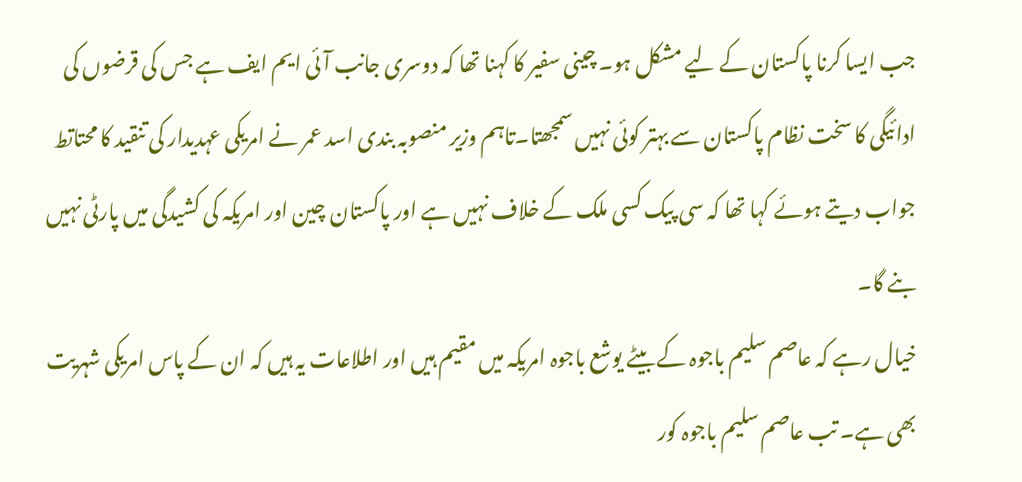جب ایسا کرنا پاکستان کے لیے مشکل ہو۔ چینی سفیر کا کہنا تھا کہ دوسری جانب آئی ایم ایف ہے جس کی قرضوں کی ادائیگی کا سخت نظام پاکستان سے بہتر کوئی نہیں سمجھتا۔تاہم وزیر منصوبہ بندی اسد عمر نے امریکی عہدیدار کی تنقید کا محتاتط جواب دیتے ہوئے کہا تھا کہ سی پیک کسی ملک کے خلاف نہیں ہے اور پاکستان چین اور امریکہ کی کشیدگی میں پارٹی نہیں بنے گا۔
خیال رہے کہ عاصم سلیم باجوہ کے بیٹے یوشع باجوہ امریکہ میں مقیم ہیں اور اطلاعات یہ ہیں کہ ان کے پاس امریکی شہریت بھی ہے۔ تب عاصم سلیم باجوہ کور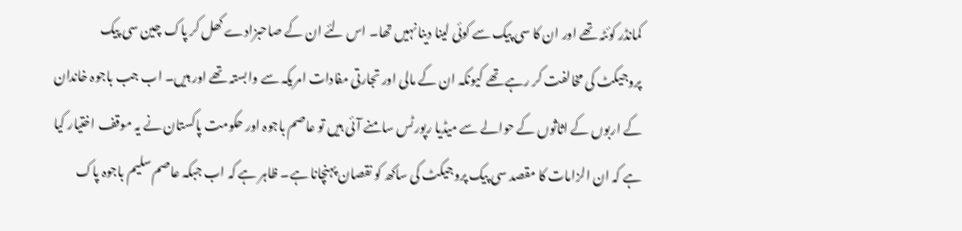کمانڈر کوئٹہ تھے اور ان کا سی پیک سے کوئی لینا دینا نہیں تھا۔ اس لئے ان کے صاحبزادے کھل کر پاک چین سی پیک پروجیکٹ کی مخالفت کر رہے تھے کیونکہ ان کے مالی اور تجارتی مفادات امریکہ سے وابستہ تھے اور ہیں۔ اب جب باجوہ خاندان کے اربوں کے اثاثوں کے حوالے سے میڈیا رپورٹس سامنے آئی ہیں تو عاصم باجوہ اور حکومت پاکستان نے یہ موقف اختیار کیا ہے کہ ان الزامات کا مقصد سی پیک پروجیکٹ کی ساکھ کو نقصان پہنچانا ہے۔ ظاہر ہے کہ اب جبکہ عاصم سلیم باجوہ پاک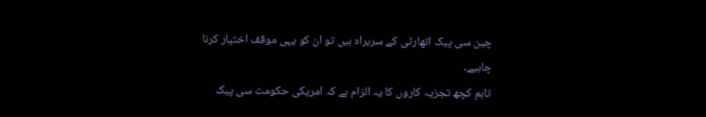چین سی پیک اتھارٹی کے سربراہ ہیں تو ان کو یہی موقف اختیار کرنا چاہیے۔
تاہم کچھ تجزیہ کاروں کا یہ الزام ہے کہ امریکی حکومت سی پیک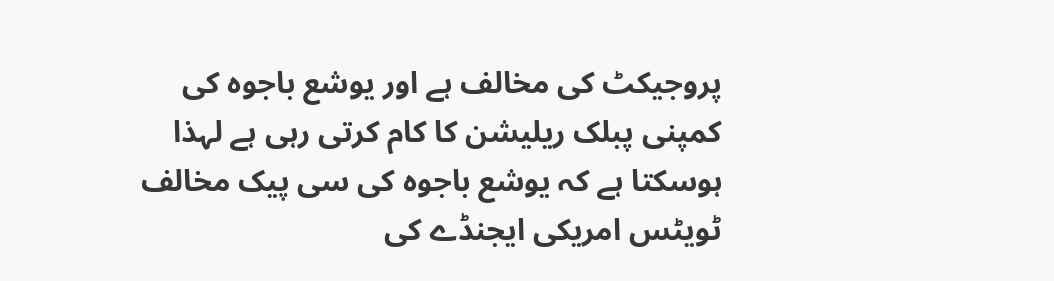پروجیکٹ کی مخالف ہے اور یوشع باجوہ کی کمپنی پبلک ریلیشن کا کام کرتی رہی ہے لہذا ہوسکتا ہے کہ یوشع باجوہ کی سی پیک مخالف ٹویٹس امریکی ایجنڈے کی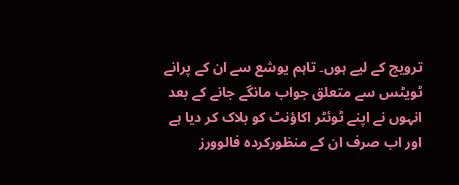ترویج کے لیے ہوں۔ تاہم یوشع سے ان کے پرانے ٹویٹس سے متعلق جواب مانگے جانے کے بعد انہوں نے اپنے ٹوئٹر اکاؤنٹ کو بلاک کر دیا ہے اور اب صرف ان کے منظورکردہ فالوورز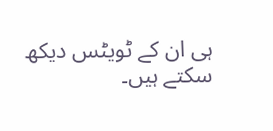ہی ان کے ٹویٹس دیکھ سکتے ہیں۔